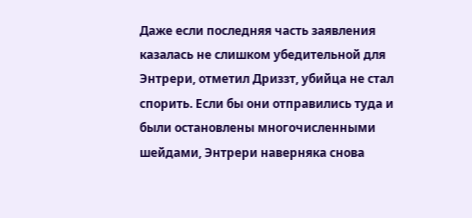Даже если последняя часть заявления казалась не слишком убедительной для Энтрери, отметил Дриззт, убийца не стал спорить. Если бы они отправились туда и были остановлены многочисленными шейдами, Энтрери наверняка снова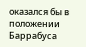оказался бы в положении Баррабуса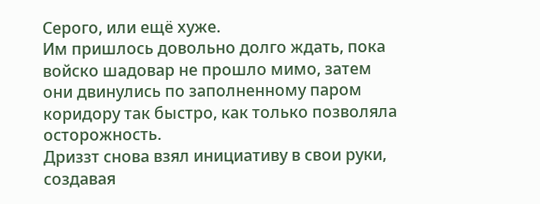Серого, или ещё хуже.
Им пришлось довольно долго ждать, пока войско шадовар не прошло мимо, затем они двинулись по заполненному паром коридору так быстро, как только позволяла осторожность.
Дриззт снова взял инициативу в свои руки, создавая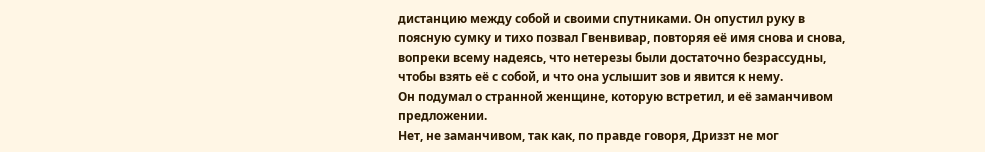дистанцию между собой и своими спутниками. Он опустил руку в поясную сумку и тихо позвал Гвенвивар, повторяя её имя снова и снова, вопреки всему надеясь, что нетерезы были достаточно безрассудны, чтобы взять её с собой, и что она услышит зов и явится к нему.
Он подумал о странной женщине, которую встретил, и её заманчивом предложении.
Нет, не заманчивом, так как, по правде говоря, Дриззт не мог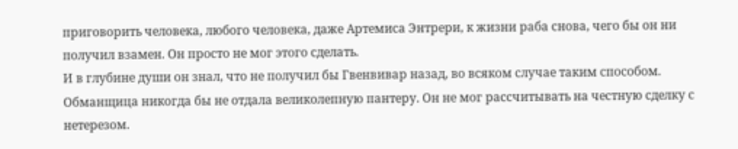приговорить человека, любого человека, даже Артемиса Энтрери, к жизни раба снова, чего бы он ни получил взамен. Он просто не мог этого сделать.
И в глубине души он знал, что не получил бы Гвенвивар назад, во всяком случае таким способом. Обманщица никогда бы не отдала великолепную пантеру. Он не мог рассчитывать на честную сделку с нетерезом.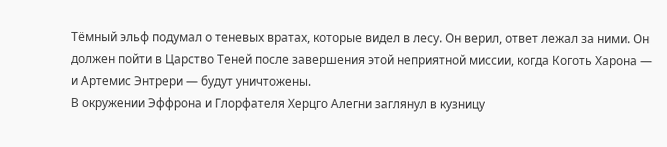Тёмный эльф подумал о теневых вратах, которые видел в лесу. Он верил, ответ лежал за ними. Он должен пойти в Царство Теней после завершения этой неприятной миссии, когда Коготь Харона — и Артемис Энтрери — будут уничтожены.
В окружении Эффрона и Глорфателя Херцго Алегни заглянул в кузницу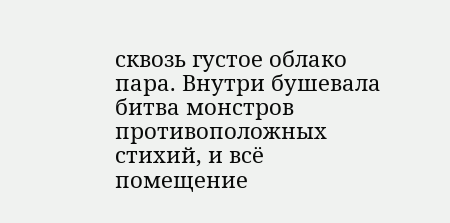сквозь густое облако пара. Внутри бушевала битва монстров противоположных стихий, и всё помещение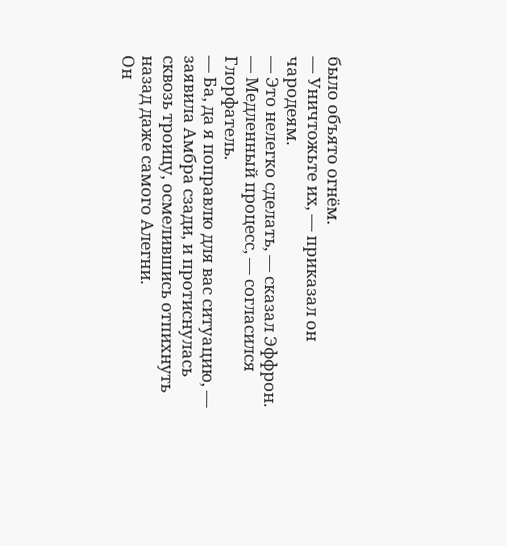было объято огнём.
— Уничтожьте их, — приказал он чародеям.
— Это нелегко сделать, — сказал Эффрон.
— Медленный процесс, — согласился Глорфатель.
— Ба, да я поправлю для вас ситуацию, — заявила Амбра сзади, и протиснулась сквозь троицу, осмелившись отпихнуть назад даже самого Алегни.
Он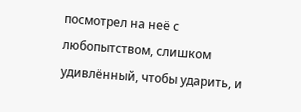посмотрел на неё с любопытством, слишком удивлённый, чтобы ударить, и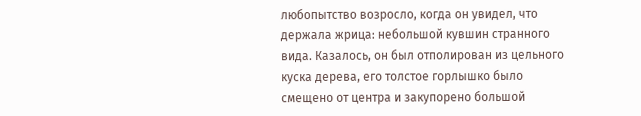любопытство возросло, когда он увидел, что держала жрица: небольшой кувшин странного вида. Казалось, он был отполирован из цельного куска дерева, его толстое горлышко было смещено от центра и закупорено большой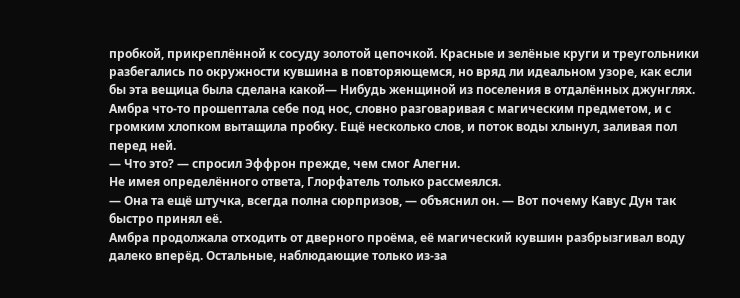пробкой, прикреплённой к сосуду золотой цепочкой. Красные и зелёные круги и треугольники разбегались по окружности кувшина в повторяющемся, но вряд ли идеальном узоре, как если бы эта вещица была сделана какой— Нибудь женщиной из поселения в отдалённых джунглях.
Амбра что-то прошептала себе под нос, словно разговаривая с магическим предметом, и с громким хлопком вытащила пробку. Ещё несколько слов, и поток воды хлынул, заливая пол перед ней.
— Что это? — спросил Эффрон прежде, чем смог Алегни.
Не имея определённого ответа, Глорфатель только рассмеялся.
— Она та ещё штучка, всегда полна сюрпризов, — объяснил он. — Вот почему Кавус Дун так быстро принял её.
Амбра продолжала отходить от дверного проёма, её магический кувшин разбрызгивал воду далеко вперёд. Остальные, наблюдающие только из-за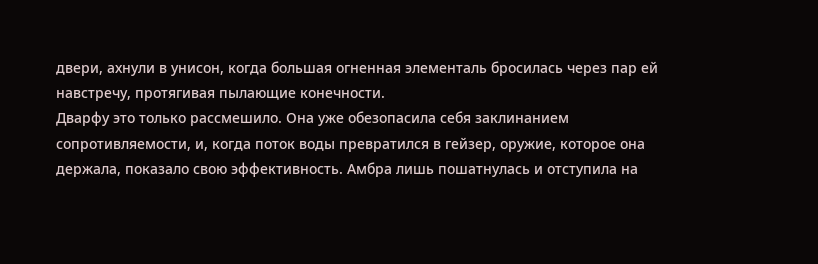двери, ахнули в унисон, когда большая огненная элементаль бросилась через пар ей навстречу, протягивая пылающие конечности.
Дварфу это только рассмешило. Она уже обезопасила себя заклинанием сопротивляемости, и, когда поток воды превратился в гейзер, оружие, которое она держала, показало свою эффективность. Амбра лишь пошатнулась и отступила на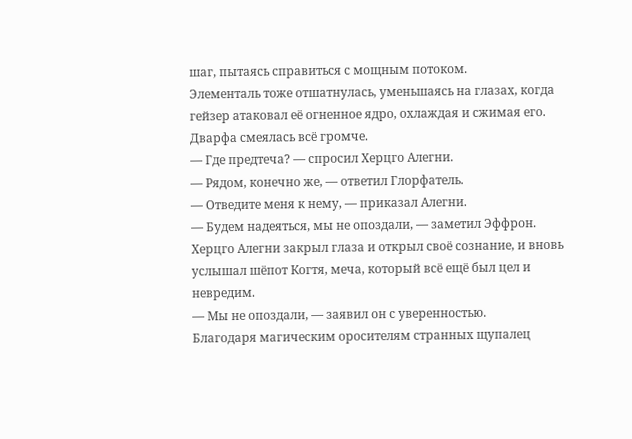шаг, пытаясь справиться с мощным потоком.
Элементаль тоже отшатнулась, уменьшаясь на глазах, когда гейзер атаковал её огненное ядро, охлаждая и сжимая его.
Дварфа смеялась всё громче.
— Где предтеча? — спросил Херцго Алегни.
— Рядом, конечно же, — ответил Глорфатель.
— Отведите меня к нему, — приказал Алегни.
— Будем надеяться, мы не опоздали, — заметил Эффрон.
Херцго Алегни закрыл глаза и открыл своё сознание, и вновь услышал шёпот Когтя, меча, который всё ещё был цел и невредим.
— Мы не опоздали, — заявил он с уверенностью.
Благодаря магическим оросителям странных щупалец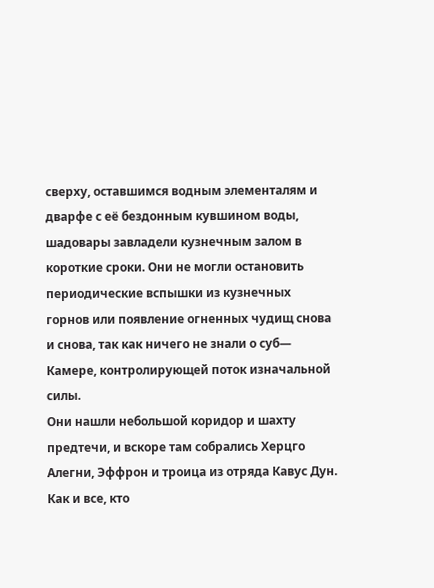сверху, оставшимся водным элементалям и дварфе с её бездонным кувшином воды, шадовары завладели кузнечным залом в короткие сроки. Они не могли остановить периодические вспышки из кузнечных горнов или появление огненных чудищ снова и снова, так как ничего не знали о суб— Камере, контролирующей поток изначальной силы.
Они нашли небольшой коридор и шахту предтечи, и вскоре там собрались Херцго Алегни, Эффрон и троица из отряда Кавус Дун. Как и все, кто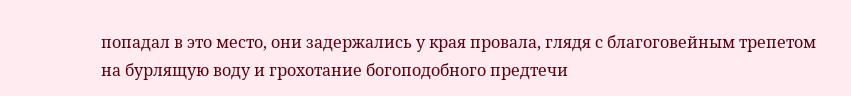попадал в это место, они задержались у края провала, глядя с благоговейным трепетом на бурлящую воду и грохотание богоподобного предтечи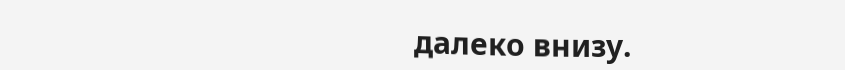далеко внизу.